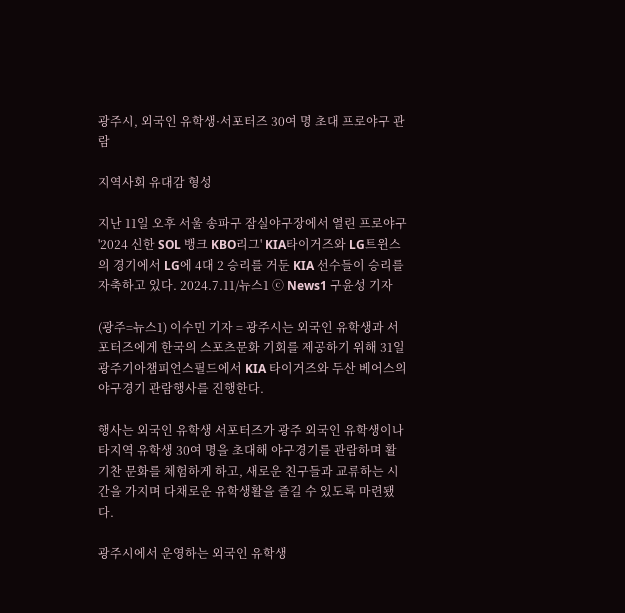광주시, 외국인 유학생·서포터즈 30여 명 초대 프로야구 관람

지역사회 유대감 형성

지난 11일 오후 서울 송파구 잠실야구장에서 열린 프로야구 '2024 신한 SOL 뱅크 KBO리그' KIA타이거즈와 LG트윈스의 경기에서 LG에 4대 2 승리를 거둔 KIA 선수들이 승리를 자축하고 있다. 2024.7.11/뉴스1 ⓒ News1 구윤성 기자

(광주=뉴스1) 이수민 기자 = 광주시는 외국인 유학생과 서포터즈에게 한국의 스포츠문화 기회를 제공하기 위해 31일 광주기아챔피언스필드에서 KIA 타이거즈와 두산 베어스의 야구경기 관람행사를 진행한다.

행사는 외국인 유학생 서포터즈가 광주 외국인 유학생이나 타지역 유학생 30여 명을 초대해 야구경기를 관람하며 활기찬 문화를 체험하게 하고, 새로운 친구들과 교류하는 시간을 가지며 다채로운 유학생활을 즐길 수 있도록 마련됐다.

광주시에서 운영하는 외국인 유학생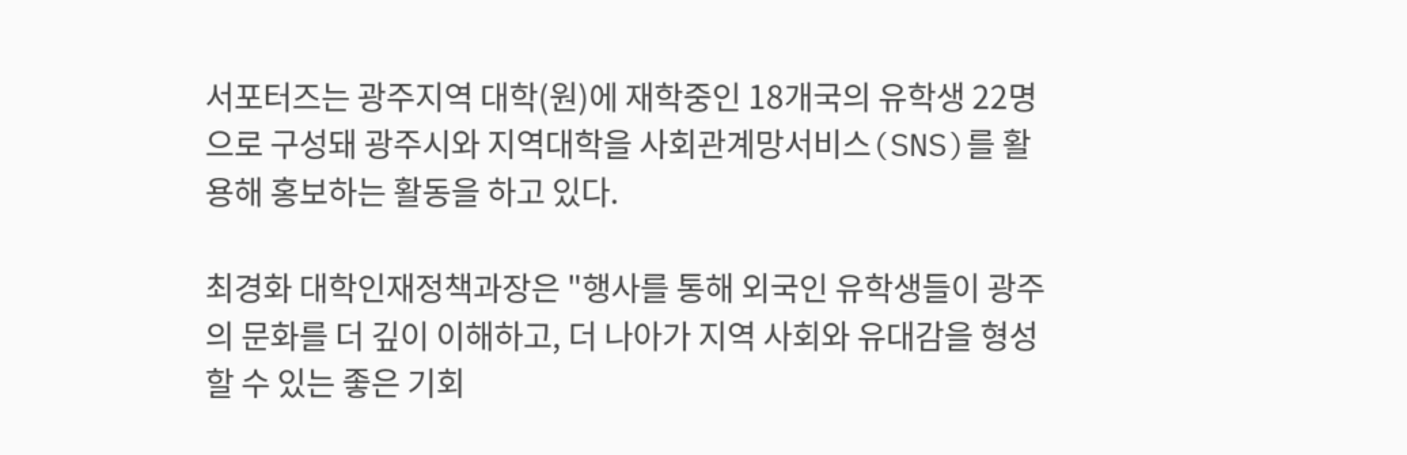서포터즈는 광주지역 대학(원)에 재학중인 18개국의 유학생 22명으로 구성돼 광주시와 지역대학을 사회관계망서비스(SNS)를 활용해 홍보하는 활동을 하고 있다.

최경화 대학인재정책과장은 "행사를 통해 외국인 유학생들이 광주의 문화를 더 깊이 이해하고, 더 나아가 지역 사회와 유대감을 형성할 수 있는 좋은 기회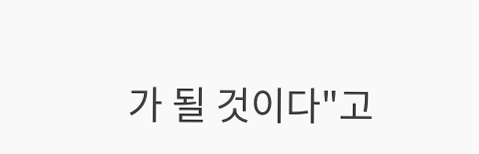가 될 것이다"고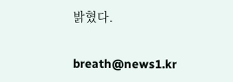밝혔다.

breath@news1.kr